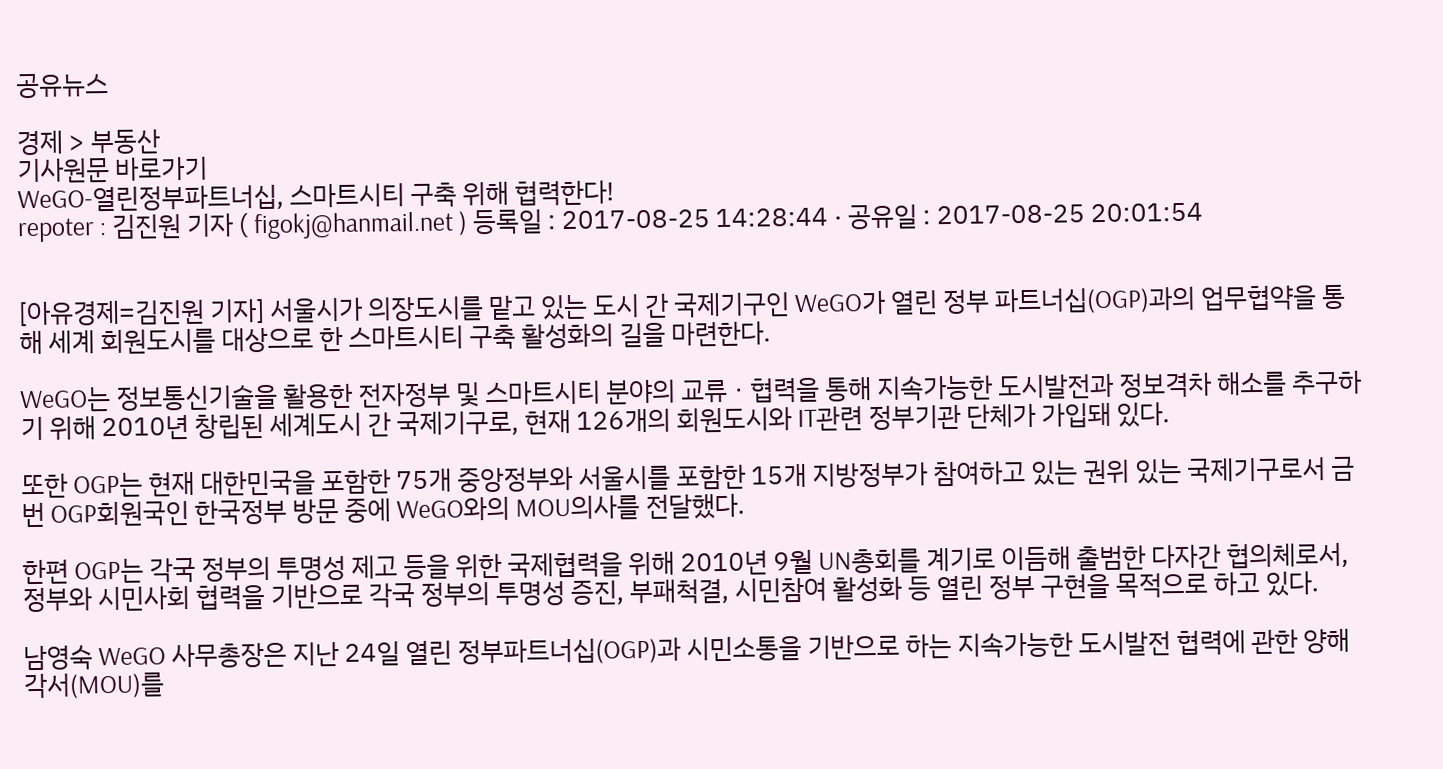공유뉴스

경제 > 부동산
기사원문 바로가기
WeGO-열린정부파트너십, 스마트시티 구축 위해 협력한다!
repoter : 김진원 기자 ( figokj@hanmail.net ) 등록일 : 2017-08-25 14:28:44 · 공유일 : 2017-08-25 20:01:54


[아유경제=김진원 기자] 서울시가 의장도시를 맡고 있는 도시 간 국제기구인 WeGO가 열린 정부 파트너십(OGP)과의 업무협약을 통해 세계 회원도시를 대상으로 한 스마트시티 구축 활성화의 길을 마련한다.

WeGO는 정보통신기술을 활용한 전자정부 및 스마트시티 분야의 교류ㆍ협력을 통해 지속가능한 도시발전과 정보격차 해소를 추구하기 위해 2010년 창립된 세계도시 간 국제기구로, 현재 126개의 회원도시와 IT관련 정부기관 단체가 가입돼 있다.

또한 OGP는 현재 대한민국을 포함한 75개 중앙정부와 서울시를 포함한 15개 지방정부가 참여하고 있는 권위 있는 국제기구로서 금번 OGP회원국인 한국정부 방문 중에 WeGO와의 MOU의사를 전달했다.

한편 OGP는 각국 정부의 투명성 제고 등을 위한 국제협력을 위해 2010년 9월 UN총회를 계기로 이듬해 출범한 다자간 협의체로서, 정부와 시민사회 협력을 기반으로 각국 정부의 투명성 증진, 부패척결, 시민참여 활성화 등 열린 정부 구현을 목적으로 하고 있다.

남영숙 WeGO 사무총장은 지난 24일 열린 정부파트너십(OGP)과 시민소통을 기반으로 하는 지속가능한 도시발전 협력에 관한 양해각서(MOU)를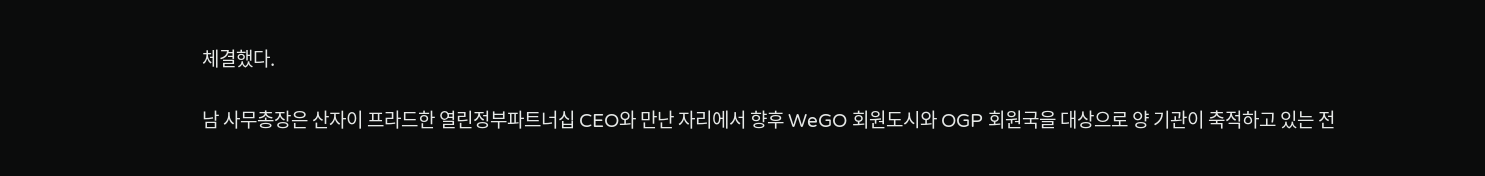체결했다.

남 사무총장은 산자이 프라드한 열린정부파트너십 CEO와 만난 자리에서 향후 WeGO 회원도시와 OGP 회원국을 대상으로 양 기관이 축적하고 있는 전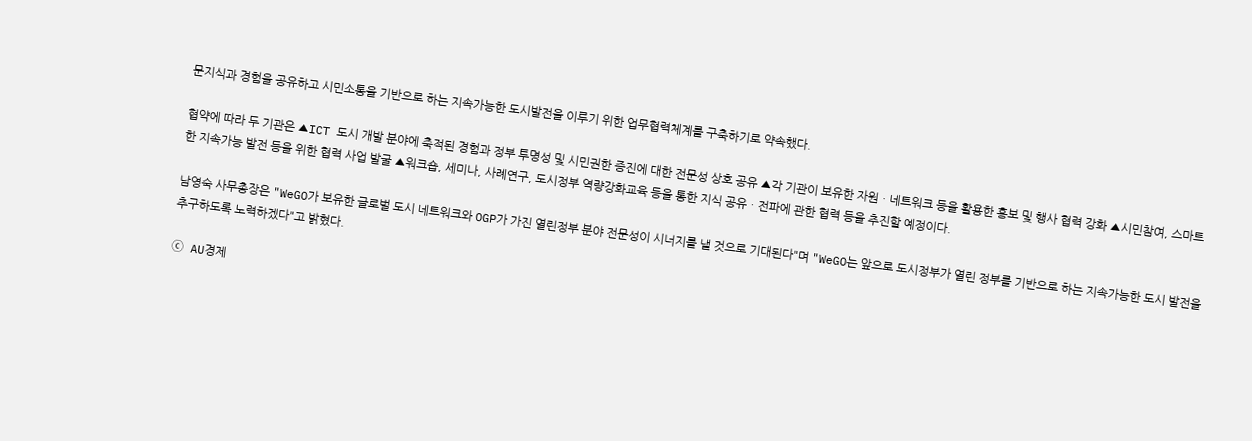문지식과 경험을 공유하고 시민소통을 기반으로 하는 지속가능한 도시발전을 이루기 위한 업무협력체계를 구축하기로 약속했다.

협약에 따라 두 기관은 ▲ICT 도시 개발 분야에 축적된 경험과 정부 투명성 및 시민권한 증진에 대한 전문성 상호 공유 ▲각 기관이 보유한 자원ㆍ네트워크 등을 활용한 홍보 및 행사 협력 강화 ▲시민참여, 스마트한 지속가능 발전 등을 위한 협력 사업 발굴 ▲워크숍, 세미나, 사례연구, 도시정부 역량강화교육 등을 통한 지식 공유ㆍ전파에 관한 협력 등을 추진할 예정이다.

남영숙 사무총장은 "WeGO가 보유한 글로벌 도시 네트워크와 OGP가 가진 열린정부 분야 전문성이 시너지를 낼 것으로 기대된다"며 "WeGO는 앞으로 도시정부가 열린 정부를 기반으로 하는 지속가능한 도시 발전을 추구하도록 노력하겠다"고 밝혔다.

ⓒ AU경제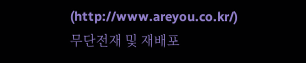(http://www.areyou.co.kr/) 무단전재 및 재배포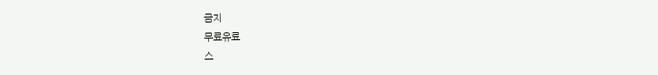금지
무료유료
스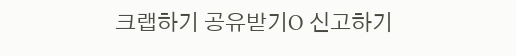크랩하기 공유받기O 신고하기